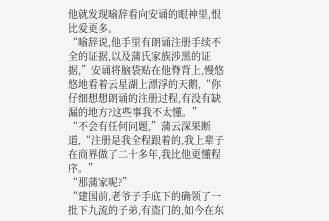他就发现喻辞看向安诵的眼神里,恨比爱更多。
“喻辞说,他手里有朗诵注册手续不全的证据,以及蒲氏家族涉黑的证据,”安诵将脑袋贴在他脊背上,慢悠悠地看着云星湖上漂浮的天鹅,“你仔细想想朗诵的注册过程,有没有缺漏的地方?这些事我不太懂。”
“不会有任何问题,”蒲云深果断道,“注册是我全程跟着的,我上辈子在商界做了二十多年,我比他更懂程序。”
“那蒲家呢?”
“建国前,老爷子手底下的确领了一批下九流的子弟,有盗门的,如今在东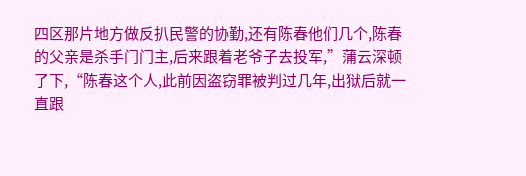四区那片地方做反扒民警的协勤,还有陈春他们几个,陈春的父亲是杀手门门主,后来跟着老爷子去投军,”蒲云深顿了下,“陈春这个人,此前因盗窃罪被判过几年,出狱后就一直跟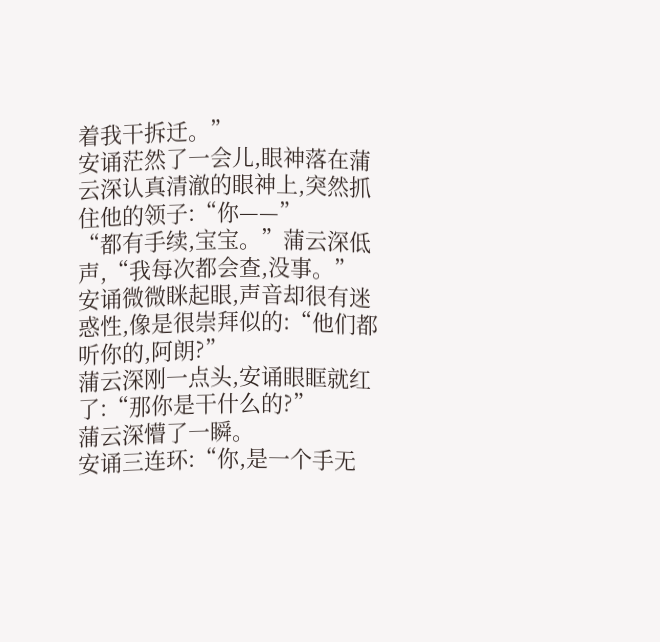着我干拆迁。”
安诵茫然了一会儿,眼神落在蒲云深认真清澈的眼神上,突然抓住他的领子:“你——”
“都有手续,宝宝。”蒲云深低声,“我每次都会查,没事。”
安诵微微眯起眼,声音却很有迷惑性,像是很崇拜似的:“他们都听你的,阿朗?”
蒲云深刚一点头,安诵眼眶就红了:“那你是干什么的?”
蒲云深懵了一瞬。
安诵三连环:“你,是一个手无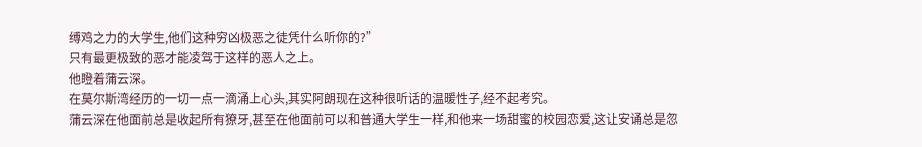缚鸡之力的大学生,他们这种穷凶极恶之徒凭什么听你的?”
只有最更极致的恶才能凌驾于这样的恶人之上。
他瞪着蒲云深。
在莫尔斯湾经历的一切一点一滴涌上心头,其实阿朗现在这种很听话的温暖性子,经不起考究。
蒲云深在他面前总是收起所有獠牙,甚至在他面前可以和普通大学生一样,和他来一场甜蜜的校园恋爱,这让安诵总是忽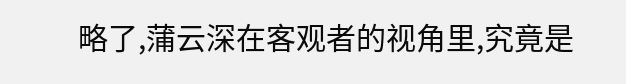略了,蒲云深在客观者的视角里,究竟是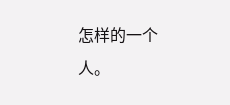怎样的一个人。